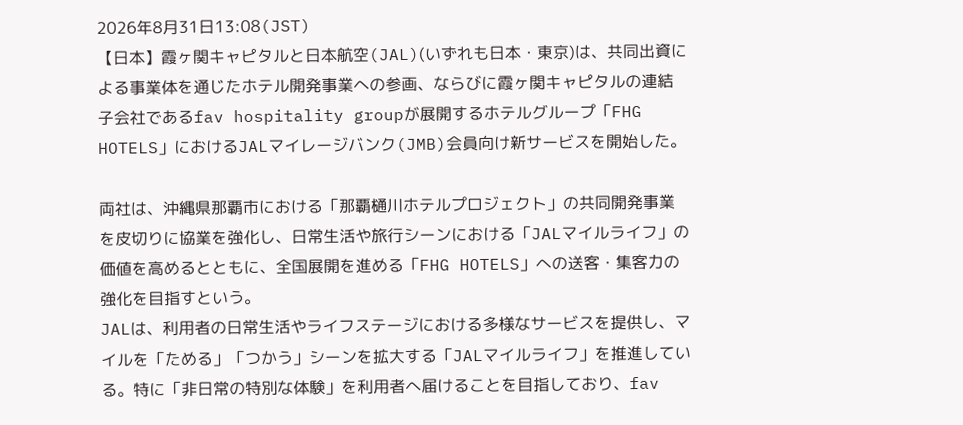2026年8月31日13:08(JST)
【日本】霞ヶ関キャピタルと日本航空(JAL)(いずれも日本・東京)は、共同出資による事業体を通じたホテル開発事業への参画、ならびに霞ヶ関キャピタルの連結子会社であるfav hospitality groupが展開するホテルグループ「FHG HOTELS」におけるJALマイレージバンク(JMB)会員向け新サービスを開始した。

両社は、沖縄県那覇市における「那覇樋川ホテルプロジェクト」の共同開発事業を皮切りに協業を強化し、日常生活や旅行シーンにおける「JALマイルライフ」の価値を高めるとともに、全国展開を進める「FHG HOTELS」への送客・集客力の強化を目指すという。
JALは、利用者の日常生活やライフステージにおける多様なサービスを提供し、マイルを「ためる」「つかう」シーンを拡大する「JALマイルライフ」を推進している。特に「非日常の特別な体験」を利用者へ届けることを目指しており、fav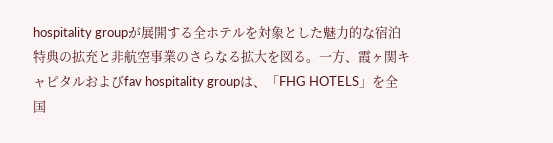hospitality groupが展開する全ホテルを対象とした魅力的な宿泊特典の拡充と非航空事業のさらなる拡大を図る。一方、霞ヶ関キャピタルおよびfav hospitality groupは、「FHG HOTELS」を全国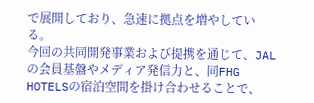で展開しており、急速に拠点を増やしている。
今回の共同開発事業および提携を通じて、JALの会員基盤やメディア発信力と、同FHG HOTELSの宿泊空間を掛け合わせることで、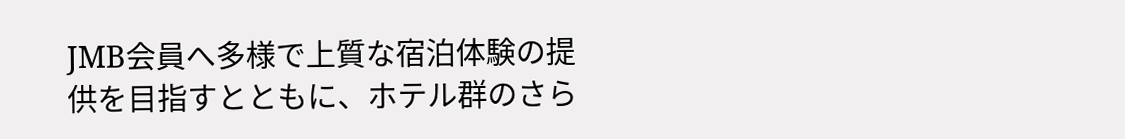JMB会員へ多様で上質な宿泊体験の提供を目指すとともに、ホテル群のさら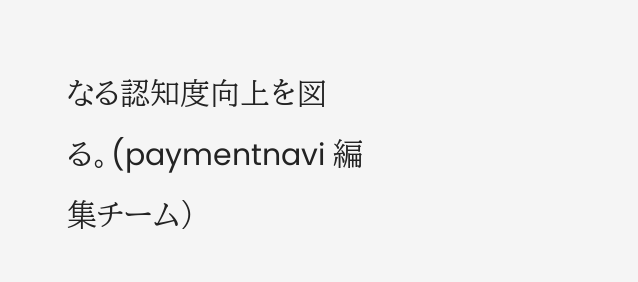なる認知度向上を図る。(paymentnavi 編集チーム)